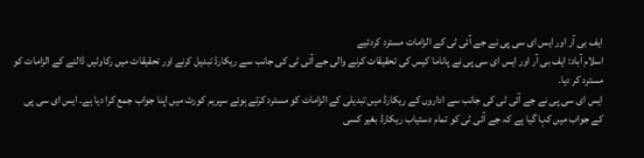ایف بی آر اور ایس ای سی پی نے جے آئی ٹی کے الزامات مسترد کردئیے
اسلام آباد: ایف بی آر اور ایس ای سی پی نے پاناما کیس کی تحقیقات کرنے والی جے آئی ٹی کی جانب سے ریکارڈ تبدیل کرنے اور تحقیقات میں رکاوٹیں ڈالنے کے الزامات کو مسترد کر دیا۔
ایس ای سی پی نے جے آئی ٹی کی جانب سے اداروں کے ریکارڈ میں تبدیلی کے الزامات کو مسترد کرتے ہوئے سپریم کورٹ میں اپنا جواب جمع کرا دیا ہے۔ ایس ای سی پی کے جواب میں کہا گیا ہے کہ جے آئی ٹی کو تمام دستیاب ریکارڈ بغیر کسی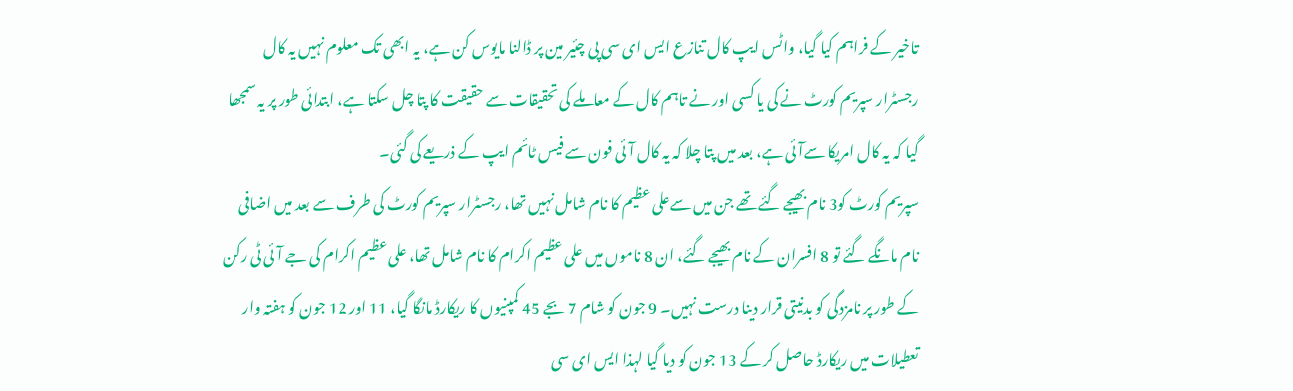تاخیر کے فراہم کیا گیا، واٹس ایپ کال تنازع ایس ای سی پی چئیر مین پر ڈالنا مایوس کن ہے، یہ ابھی تک معلوم نہیں یہ کال رجسٹرار سپریم کورٹ نے کی یا کسی اور نے تاہم کال کے معاملے کی تحقیقات سے حقیقت کا پتا چل سکتا ہے، ابتدائی طور پر یہ سمجھا گیا کہ یہ کال امریکا سےآئی ہے، بعد میں پتا چلا کہ یہ کال آئی فون سے فیس ٹائم ایپ کے ذریعے کی گئی۔
سپریم کورٹ کو3 نام بھیجے گئے تھے جن میں سےعلی عظیم کا نام شامل نہیں تھا، رجسٹرار سپریم کورٹ کی طرف سے بعد میں اضافی نام مانگے گئے تو 8 افسران کے نام بھیجے گئے، ان 8 ناموں میں علی عظیم اکرام کا نام شامل تھا، علی عظیم اکرام کی جے آئی ٹی رکن کے طور پر نامزدگی کو بدنیتی قرار دینا درست نہیں۔ 9 جون کو شام 7 بجے 45 کمپنیوں کا ریکارڈ مانگا گیا، 11 اور 12 جون کو ہفتہ وار تعطیلات میں ریکارڈ حاصل کر کے 13 جون کو دیا گیا لہذا ایس ای سی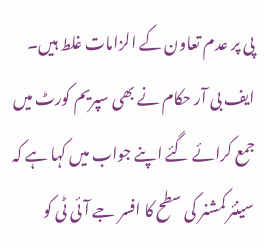پی پر عدم تعاون کے الزامات غلط ہیں۔
ایف بی آر حکام نے بھی سپریم کورٹ میں جمع کرائے گئے اپنے جواب میں کہا ہے کہ سینئر کمشنر کی سطح کا افسر جے آئی ٹی کو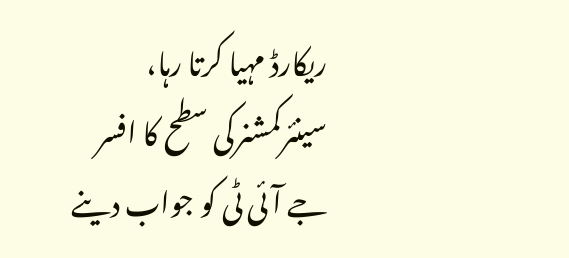ریکارڈ مہیا کرتا رہا، سینئرکمشنرکی سطح کا افسر جے آئی ٹی کو جواب دینے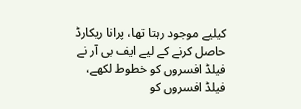کیلیے موجود رہتا تھا، پرانا ریکارڈ حاصل کرنے کے لیے ایف بی آر نے فیلڈ افسروں کو خطوط لکھے، فیلڈ افسروں کو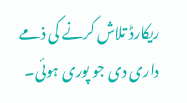ریکارڈ تلاش کرنے کی ذمے داری دی جو پوری ہوئی۔